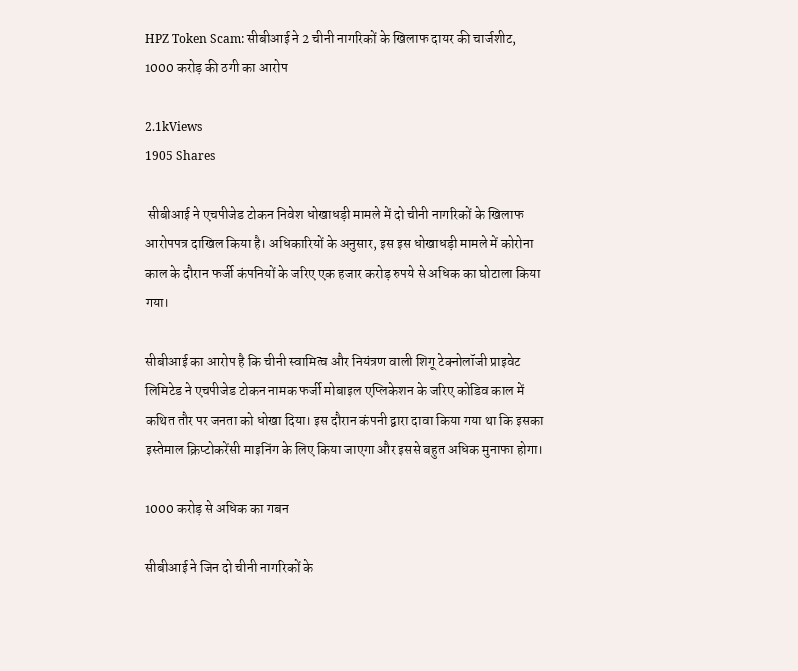HPZ Token Scam: सीबीआई ने 2 चीनी नागरिकों के खिलाफ दायर की चार्जशीट, 1000 करोड़ की ठगी का आरोप

2.1kViews
1905 Shares

 सीबीआई ने एचपीजेड टोकन निवेश धोखाधड़ी मामले में दो चीनी नागरिकों के खिलाफ आरोपपत्र दाखिल किया है। अधिकारियों के अनुसार, इस इस धोखाधड़ी मामले में कोरोना काल के दौरान फर्जी कंपनियों के जरिए एक हजार करोड़ रुपये से अधिक का घोटाला किया गया।

सीबीआई का आरोप है कि चीनी स्वामित्व और नियंत्रण वाली शिगू टेक्नोलॉजी प्राइवेट लिमिटेड ने एचपीजेड टोकन नामक फर्जी मोबाइल एप्लिकेशन के जरिए कोडिव काल में कथित तौर पर जनता को धोखा दिया। इस दौरान कंपनी द्वारा दावा किया गया था कि इसका इस्तेमाल क्रिप्टोकरेंसी माइनिंग के लिए किया जाएगा और इससे बहुत अधिक मुनाफा होगा।

1000 करोड़ से अधिक का गबन

सीबीआई ने जिन दो चीनी नागरिकों के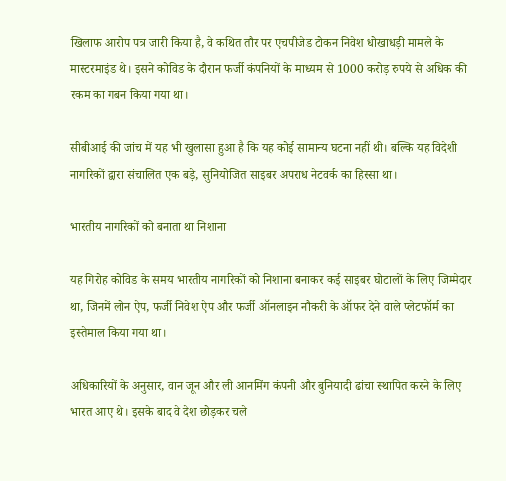खिलाफ आरोप पत्र जारी किया है, वे कथित तौर पर एचपीजेड टोकन निवेश धोखाधड़ी मामले के मास्टरमाइंड थे। इसने कोविड के दौरान फर्जी कंपनियों के माध्यम से 1000 करोड़ रुपये से अधिक की रकम का गबन किया गया था।

सीबीआई की जांच में यह भी खुलासा हुआ है कि यह कोई सामान्य घटना नहीं थी। बल्कि यह विदेशी नागरिकों द्वारा संचालित एक बड़े, सुनियोजित साइबर अपराध नेटवर्क का हिस्सा था।

भारतीय नागरिकों को बनाता था निशाना

यह गिरोह कोविड के समय भारतीय नागरिकों को निशाना बनाकर कई साइबर घोटालों के लिए जिम्मेदार था, जिनमें लोन ऐप, फर्जी निवेश ऐप और फर्जी ऑनलाइन नौकरी के ऑफर देने वाले प्लेटफॉर्म का इस्तेमाल किया गया था।

अधिकारियों के अनुसार, वान जून और ली आनमिंग कंपनी और बुनियादी ढांचा स्थापित करने के लिए भारत आए थे। इसके बाद वे देश छोड़कर चले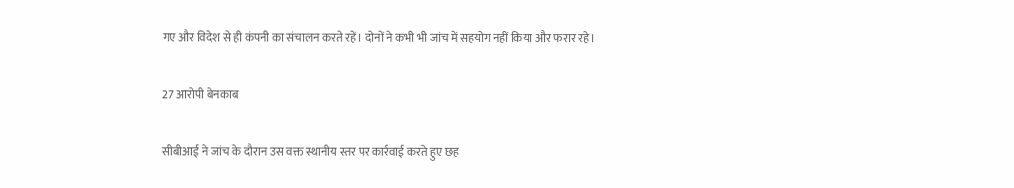गए और विदेश से ही कंपनी का संचालन करते रहें। दोनों ने कभी भी जांच में सहयोग नहीं किया और फरार रहे।

27 आरोपी बेनकाब

सीबीआई ने जांच के दौरान उस वक्त स्थानीय स्तर पर कार्रवाई करते हुए छह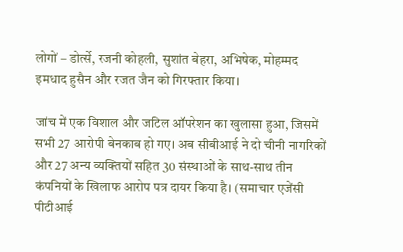लोगों – डोर्त्से, रजनी कोहली, सुशांत बेहरा, अभिषेक, मोहम्मद इमधाद हुसैन और रजत जैन को गिरफ्तार किया।

जांच में एक विशाल और जटिल ऑपरेशन का खुलासा हुआ, जिसमें सभी 27 आरोपी बेनकाब हो गए। अब सीबीआई ने दो चीनी नागरिकों और 27 अन्य व्यक्तियों सहित 30 संस्थाओं के साथ-साथ तीन कंपनियों के खिलाफ आरोप पत्र दायर किया है। (समाचार एजेंसी पीटीआई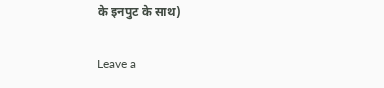के इनपुट के साथ)

Leave a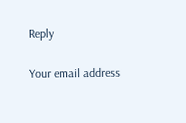Reply

Your email address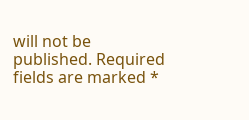will not be published. Required fields are marked *